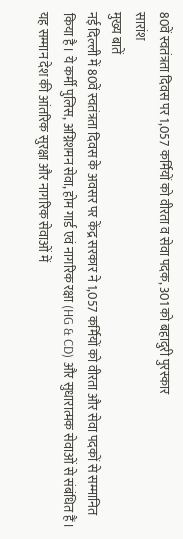80वें स्वतंत्रता दिवस पर 1,057 कर्मियों को वीरता व सेवा पदक, 301 को बहादुरी पुरस्कार
सारांश
मुख्य बातें
नई दिल्ली में 80वें स्वतंत्रता दिवस के अवसर पर केंद्र सरकार ने 1,057 कर्मियों को वीरता और सेवा पदकों से सम्मानित किया है। ये कर्मी पुलिस, अग्निशमन सेवा, होम गार्ड एवं नागरिक रक्षा (HG & CD) और सुधारात्मक सेवाओं से संबंधित हैं। यह सम्मान देश की आंतरिक सुरक्षा और नागरिक सेवाओं में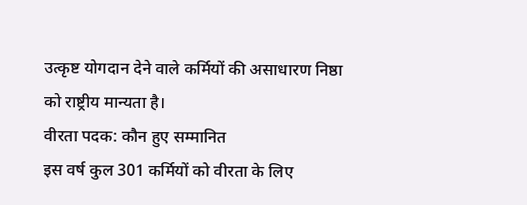उत्कृष्ट योगदान देने वाले कर्मियों की असाधारण निष्ठा को राष्ट्रीय मान्यता है।
वीरता पदक: कौन हुए सम्मानित
इस वर्ष कुल 301 कर्मियों को वीरता के लिए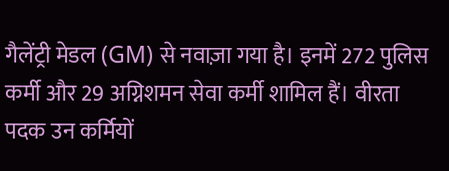गैलेंट्री मेडल (GM) से नवाज़ा गया है। इनमें 272 पुलिस कर्मी और 29 अग्निशमन सेवा कर्मी शामिल हैं। वीरता पदक उन कर्मियों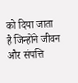को दिया जाता है जिन्होंने जीवन और संपत्ति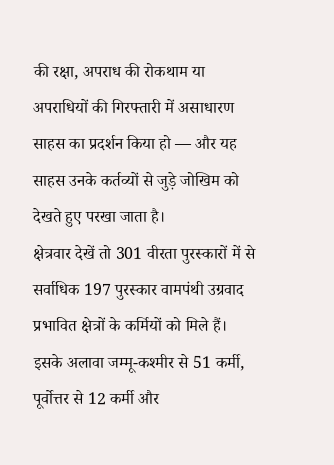की रक्षा, अपराध की रोकथाम या अपराधियों की गिरफ्तारी में असाधारण साहस का प्रदर्शन किया हो — और यह साहस उनके कर्तव्यों से जुड़े जोखिम को देखते हुए परखा जाता है।
क्षेत्रवार देखें तो 301 वीरता पुरस्कारों में से सर्वाधिक 197 पुरस्कार वामपंथी उग्रवाद प्रभावित क्षेत्रों के कर्मियों को मिले हैं। इसके अलावा जम्मू-कश्मीर से 51 कर्मी, पूर्वोत्तर से 12 कर्मी और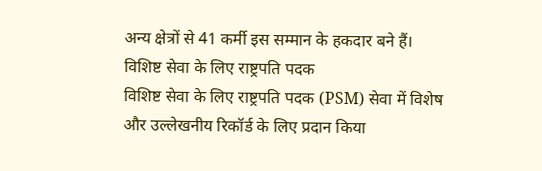अन्य क्षेत्रों से 41 कर्मी इस सम्मान के हकदार बने हैं।
विशिष्ट सेवा के लिए राष्ट्रपति पदक
विशिष्ट सेवा के लिए राष्ट्रपति पदक (PSM) सेवा में विशेष और उल्लेखनीय रिकॉर्ड के लिए प्रदान किया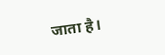जाता है।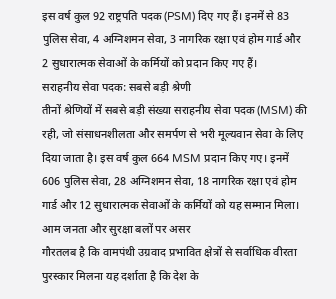इस वर्ष कुल 92 राष्ट्रपति पदक (PSM) दिए गए हैं। इनमें से 83 पुलिस सेवा, 4 अग्निशमन सेवा, 3 नागरिक रक्षा एवं होम गार्ड और 2 सुधारात्मक सेवाओं के कर्मियों को प्रदान किए गए हैं।
सराहनीय सेवा पदक: सबसे बड़ी श्रेणी
तीनों श्रेणियों में सबसे बड़ी संख्या सराहनीय सेवा पदक (MSM) की रही, जो संसाधनशीलता और समर्पण से भरी मूल्यवान सेवा के लिए दिया जाता है। इस वर्ष कुल 664 MSM प्रदान किए गए। इनमें 606 पुलिस सेवा, 28 अग्निशमन सेवा, 18 नागरिक रक्षा एवं होम गार्ड और 12 सुधारात्मक सेवाओं के कर्मियों को यह सम्मान मिला।
आम जनता और सुरक्षा बलों पर असर
गौरतलब है कि वामपंथी उग्रवाद प्रभावित क्षेत्रों से सर्वाधिक वीरता पुरस्कार मिलना यह दर्शाता है कि देश के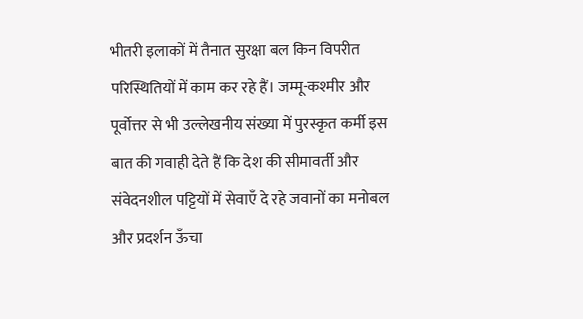भीतरी इलाकों में तैनात सुरक्षा बल किन विपरीत परिस्थितियों में काम कर रहे हैं। जम्मू-कश्मीर और पूर्वोत्तर से भी उल्लेखनीय संख्या में पुरस्कृत कर्मी इस बात की गवाही देते हैं कि देश की सीमावर्ती और संवेदनशील पट्टियों में सेवाएँ दे रहे जवानों का मनोबल और प्रदर्शन ऊँचा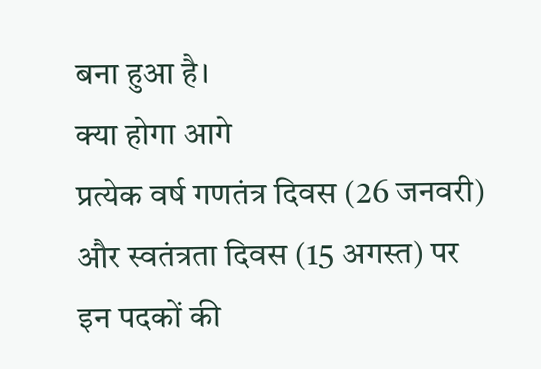बना हुआ है।
क्या होगा आगे
प्रत्येक वर्ष गणतंत्र दिवस (26 जनवरी) और स्वतंत्रता दिवस (15 अगस्त) पर इन पदकों की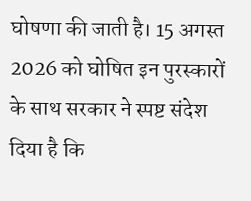घोषणा की जाती है। 15 अगस्त 2026 को घोषित इन पुरस्कारों के साथ सरकार ने स्पष्ट संदेश दिया है कि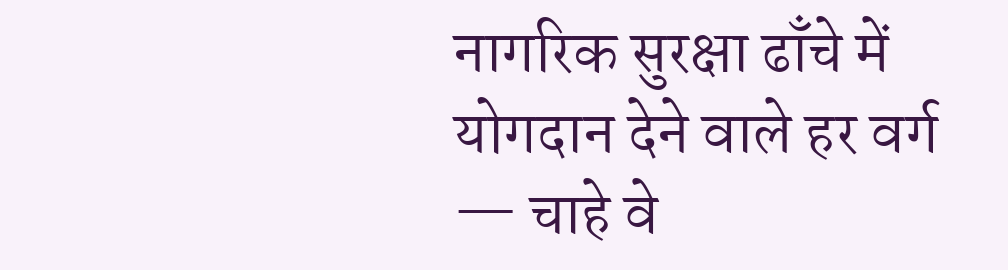नागरिक सुरक्षा ढाँचे में योगदान देने वाले हर वर्ग — चाहे वे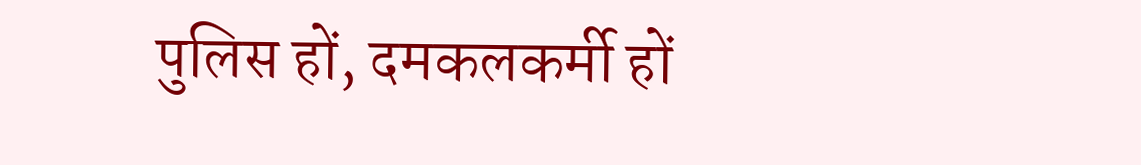पुलिस हों, दमकलकर्मी हों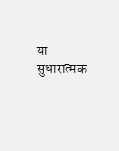या सुधारात्मक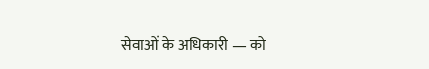सेवाओं के अधिकारी — को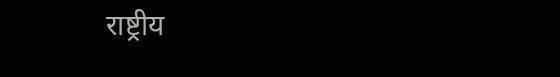राष्ट्रीय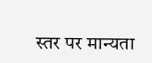स्तर पर मान्यता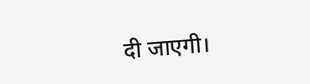दी जाएगी।